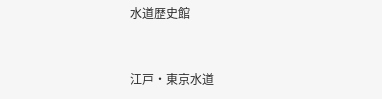水道歴史館


江戸・東京水道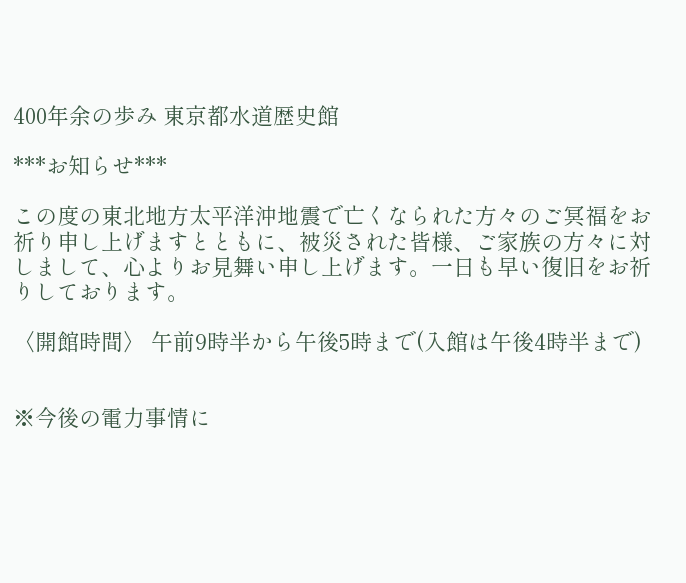400年余の歩み 東京都水道歴史館

***お知らせ***

この度の東北地方太平洋沖地震で亡くなられた方々のご冥福をお祈り申し上げますとともに、被災された皆様、ご家族の方々に対しまして、心よりお見舞い申し上げます。一日も早い復旧をお祈りしております。

〈開館時間〉 午前9時半から午後5時まで(入館は午後4時半まで)


※今後の電力事情に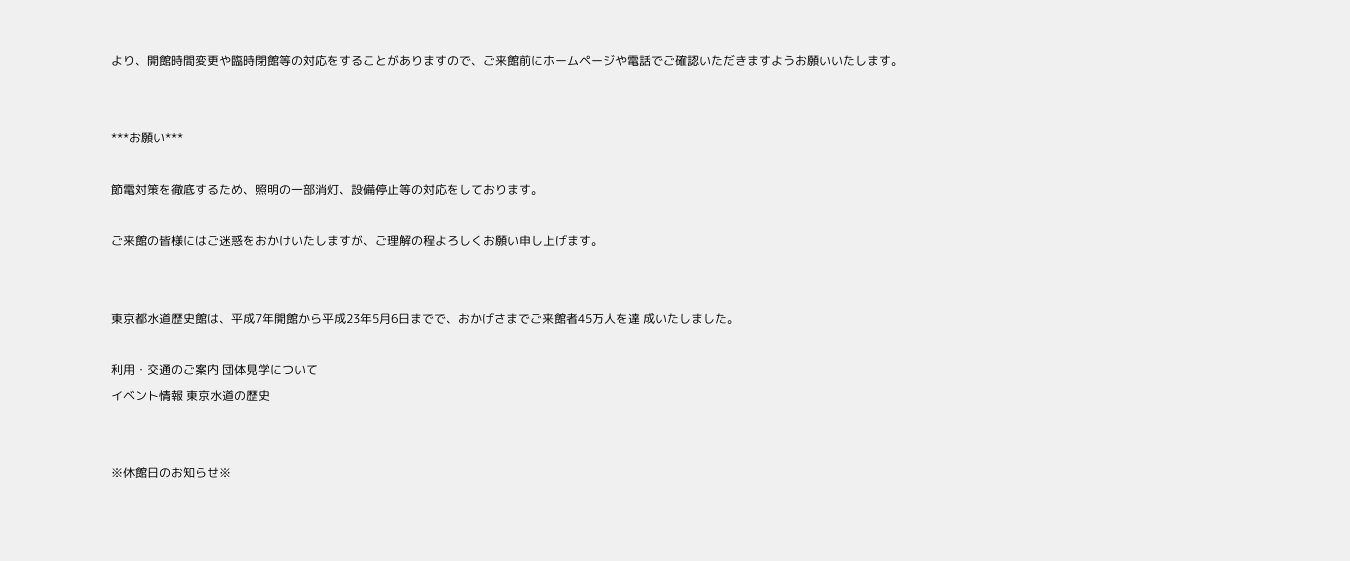より、開館時間変更や臨時閉館等の対応をすることがありますので、ご来館前にホームページや電話でご確認いただきますようお願いいたします。


***お願い***

節電対策を徹底するため、照明の一部消灯、設備停止等の対応をしております。

ご来館の皆様にはご迷惑をおかけいたしますが、ご理解の程よろしくお願い申し上げます。


東京都水道歴史館は、平成7年開館から平成23年5月6日までで、おかげさまでご来館者45万人を達 成いたしました。

利用・交通のご案内 団体見学について
イベント情報 東京水道の歴史


※休館日のお知らせ※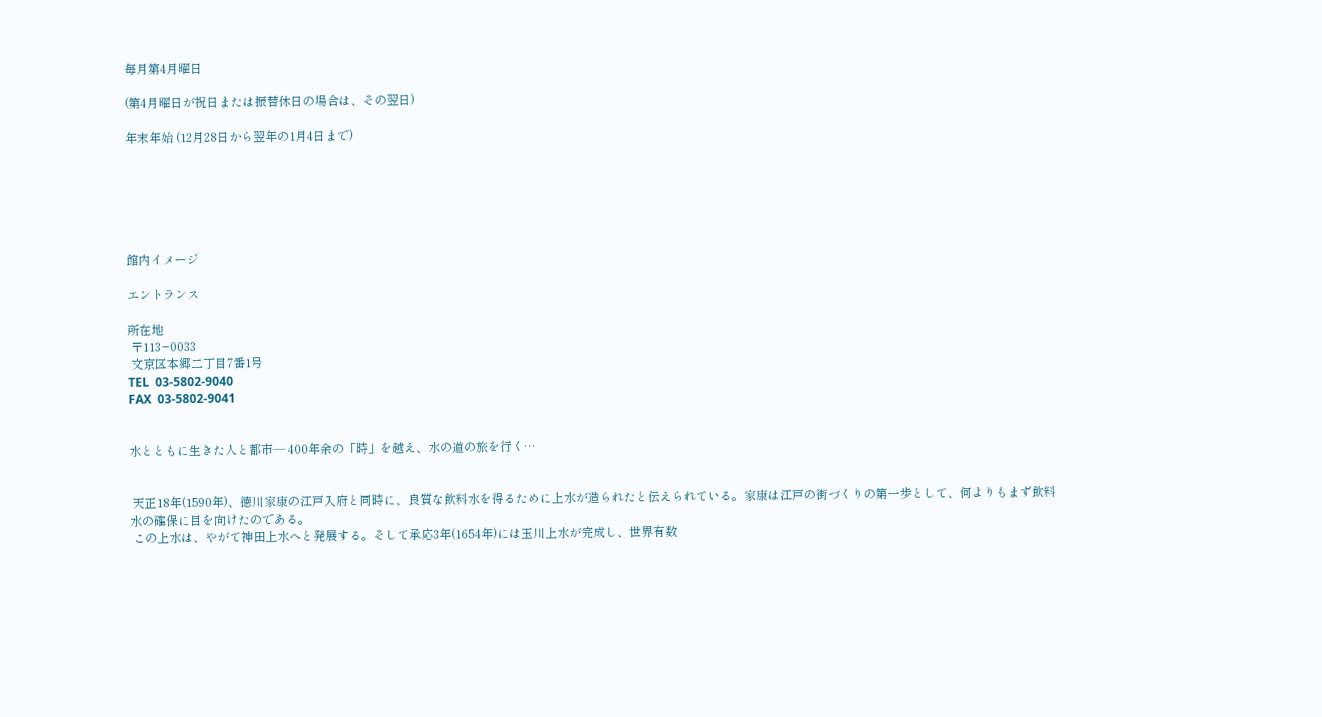毎月第4月曜日

(第4月曜日が祝日または振替休日の場合は、その翌日)

年末年始 (12月28日から翌年の1月4日まで)






館内イメージ

エントランス

所在地
 〒113−0033
 文京区本郷二丁目7番1号
TEL  03-5802-9040
FAX  03-5802-9041


水とともに生きた人と都市― 400年余の「時」を越え、水の道の旅を行く…


 天正18年(1590年)、徳川家康の江戸入府と同時に、良質な飲料水を得るために上水が造られたと伝えられている。家康は江戸の街づくりの第一歩として、何よりもまず飲料水の確保に目を向けたのである。
 この上水は、やがて神田上水へと発展する。そして承応3年(1654年)には玉川上水が完成し、世界有数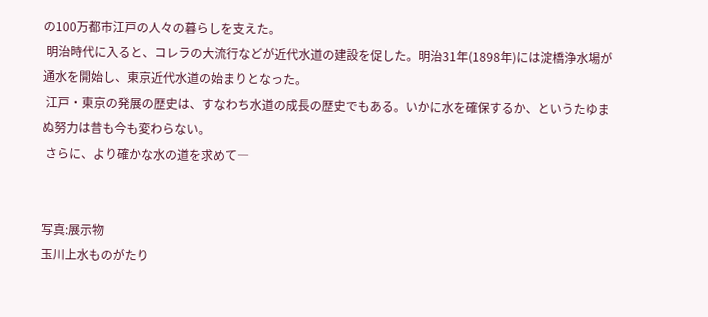の100万都市江戸の人々の暮らしを支えた。
 明治時代に入ると、コレラの大流行などが近代水道の建設を促した。明治31年(1898年)には淀橋浄水場が通水を開始し、東京近代水道の始まりとなった。
 江戸・東京の発展の歴史は、すなわち水道の成長の歴史でもある。いかに水を確保するか、というたゆまぬ努力は昔も今も変わらない。
 さらに、より確かな水の道を求めて―


写真:展示物
玉川上水ものがたり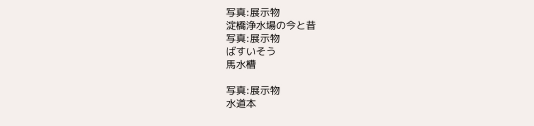写真:展示物
淀橋浄水場の今と昔
写真:展示物
ばすいそう
馬水槽

写真:展示物
水道本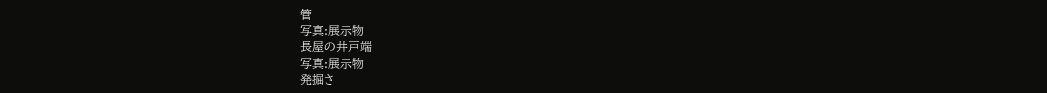管
写真:展示物
長屋の井戸端
写真:展示物
発掘さ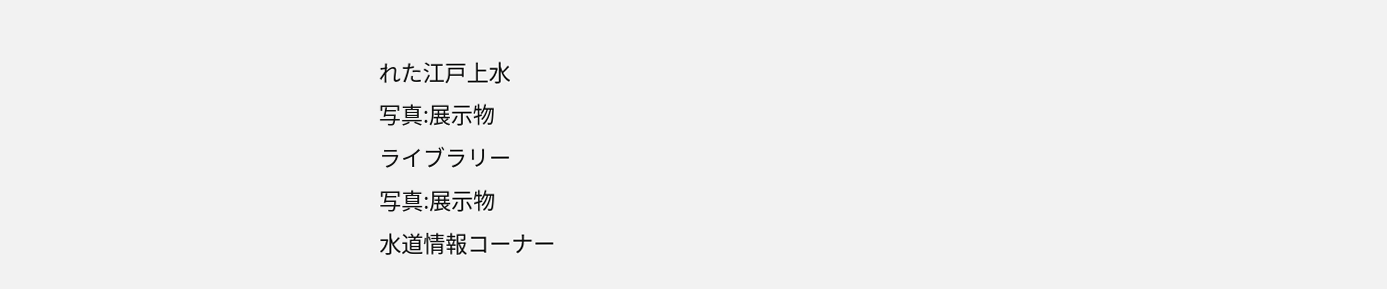れた江戸上水
写真:展示物
ライブラリー
写真:展示物
水道情報コーナー